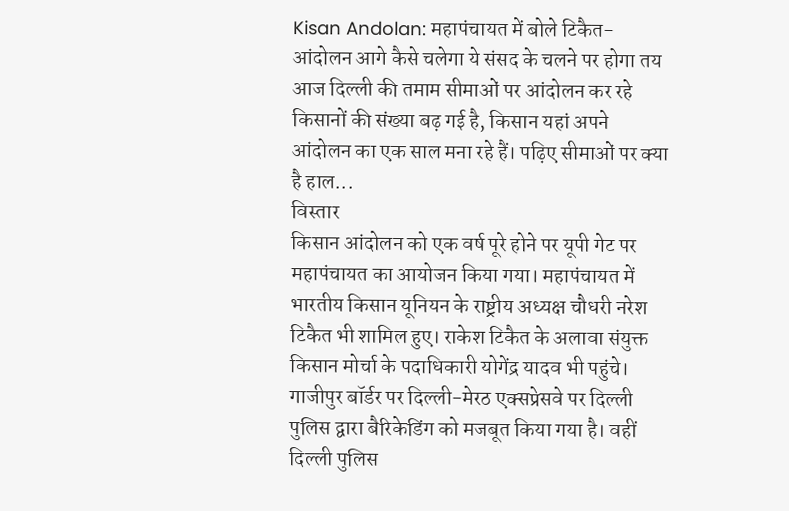Kisan Andolan: महापंचायत में बोले टिकैत- आंदोलन आगे कैसे चलेगा ये संसद के चलने पर होगा तय
आज दिल्ली की तमाम सीमाओं पर आंदोलन कर रहे किसानों की संख्या बढ़ गई है, किसान यहां अपने आंदोलन का एक साल मना रहे हैं। पढ़िए सीमाओं पर क्या है हाल...
विस्तार
किसान आंदोलन को एक वर्ष पूरे होने पर यूपी गेट पर महापंचायत का आयोजन किया गया। महापंचायत में भारतीय किसान यूनियन के राष्ट्रीय अध्यक्ष चौधरी नरेश टिकैत भी शामिल हुए। राकेश टिकैत के अलावा संयुक्त किसान मोर्चा के पदाधिकारी योगेंद्र यादव भी पहुंचे। गाजीपुर बॉर्डर पर दिल्ली-मेरठ एक्सप्रेसवे पर दिल्ली पुलिस द्वारा बैरिकेडिंग को मजबूत किया गया है। वहीं दिल्ली पुलिस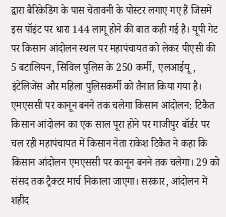द्वारा बैरिकेडिंग के पास चेतावनी के पोस्टर लगाए गए हैं जिसमें इस पॉइंट पर धारा 144 लागू होने की बात कही गई है। यूपी गेट पर किसान आंदोलन स्थल पर महापंचायत को लेकर पीएसी की 5 बटालियन, सिविल पुलिस के 250 कर्मी, एलआईयू, इंटेलिजेंस और महिला पुलिसकर्मी को तैनात किया गया है।
एमएससी पर कानून बनने तक चलेगा किसान आंदोलन: टिकैत
किसान आंदोलन का एक साल पूरा होने पर गाजीपुर बॉर्डर पर चल रही महापंचायत में किसान नेता राकेश टिकैत ने कहा कि किसान आंदोलन एमएससी पर कानून बनने तक चलेगा। 29 को संसद तक ट्रैक्टर मार्च निकाला जाएगा। सरकार, आंदोलन में शहीद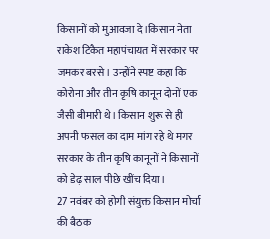किसानों को मुआवजा दे।किसान नेता राकेश टिकैत महापंचायत में सरकार पर जमकर बरसे। उन्होंने स्पष्ट कहा कि कोरोना और तीन कृषि कानून दोनों एक जैसी बीमारी थे। किसान शुरू से ही अपनी फसल का दाम मांग रहे थे मगर सरकार के तीन कृषि कानूनों ने किसानों को डेढ़ साल पीछे खींच दिया।
27 नवंबर को होगी संयुक्त किसान मोर्चा की बैठक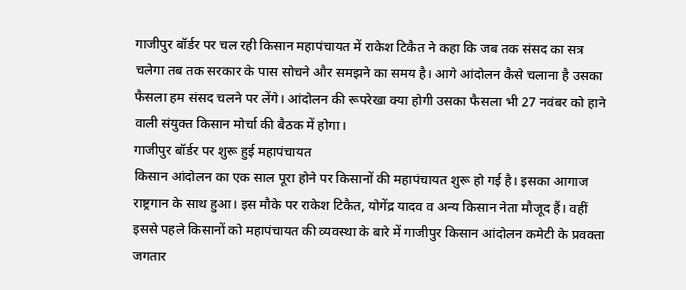गाजीपुर बॉर्डर पर चल रही किसान महापंचायत में राकेश टिकैत ने कहा कि जब तक संसद का सत्र चलेगा तब तक सरकार के पास सोचने और समझने का समय है। आगे आंदोलन कैसे चलाना है उसका फैसला हम संसद चलने पर लेंगे। आंदोलन की रूपरेखा क्या होगी उसका फैसला भी 27 नवंबर को हाने वाली संयुक्त किसान मोर्चा की बैठक में होगा।
गाजीपुर बॉर्डर पर शुरू हुई महापंचायत
किसान आंदोलन का एक साल पूरा होने पर किसानों की महापंचायत शुरू हो गई है। इसका आगाज राष्ट्रगान के साथ हुआ। इस मौके पर राकेश टिकैत, योगेंद्र यादव व अन्य किसान नेता मौजूद हैं। वहीं इससे पहले किसानों को महापंचायत की व्यवस्था के बारे में गाजीपुर किसान आंदोलन कमेटी के प्रवक्ता जगतार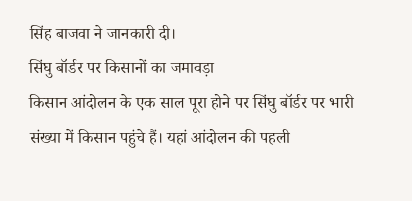सिंह बाजवा ने जानकारी दी।
सिंघु बॉर्डर पर किसानों का जमावड़ा
किसान आंदोलन के एक साल पूरा होने पर सिंघु बॉर्डर पर भारी संख्या में किसान पहुंचे हैं। यहां आंदोलन की पहली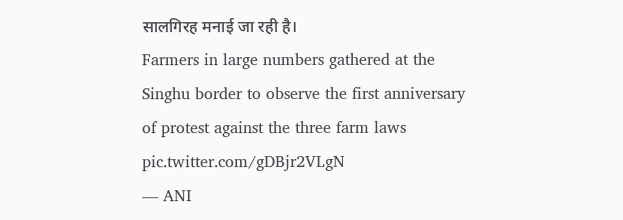सालगिरह मनाई जा रही है।
Farmers in large numbers gathered at the Singhu border to observe the first anniversary of protest against the three farm laws pic.twitter.com/gDBjr2VLgN
— ANI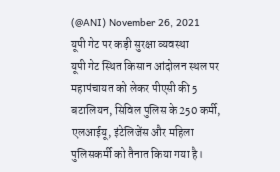(@ANI) November 26, 2021
यूपी गेट पर कड़ी सुरक्षा व्यवस्था
यूपी गेट स्थित किसान आंदोलन स्थल पर महापंचायत को लेकर पीएसी की 5 बटालियन, सिविल पुलिस के 250 कर्मी, एलआईयू, इंटेलिजेंस और महिला पुलिसकर्मी को तैनात किया गया है।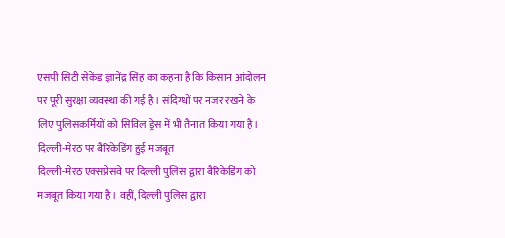एसपी सिटी सेकेंड ज्ञानेंद्र सिंह का कहना है कि किसान आंदोलन पर पूरी सुरक्षा व्यवस्था की गई है। संदिग्धों पर नजर रखने के लिए पुलिसकर्मियों को सिविल ड्रेस में भी तैनात किया गया है।
दिल्ली-मेरठ पर बैरिकेडिंग हुई मजबूत
दिल्ली-मेरठ एक्सप्रेसवे पर दिल्ली पुलिस द्वारा बैरिकेडिंग को मजबूत किया गया है। वहीं, दिल्ली पुलिस द्वारा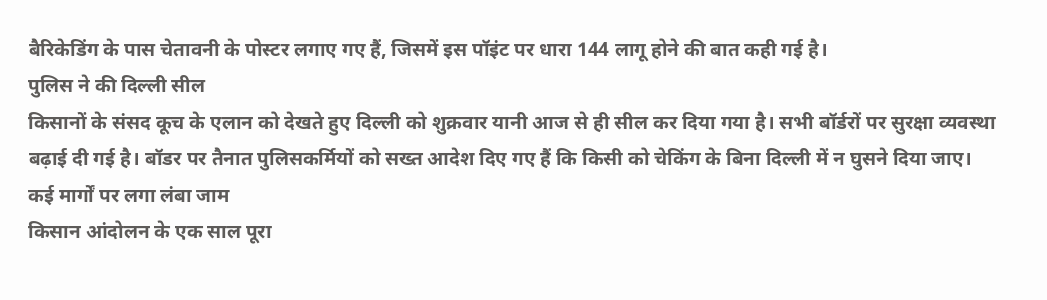बैरिकेडिंग के पास चेतावनी के पोस्टर लगाए गए हैं, जिसमें इस पॉइंट पर धारा 144 लागू होने की बात कही गई है।
पुलिस ने की दिल्ली सील
किसानों के संसद कूच के एलान को देखते हुए दिल्ली को शुक्रवार यानी आज से ही सील कर दिया गया है। सभी बॉर्डरों पर सुरक्षा व्यवस्था बढ़ाई दी गई है। बॉडर पर तैनात पुलिसकर्मियों को सख्त आदेश दिए गए हैं कि किसी को चेकिंग के बिना दिल्ली में न घुसने दिया जाए।
कई मार्गों पर लगा लंबा जाम
किसान आंदोलन के एक साल पूरा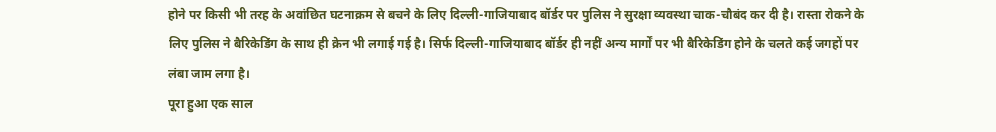होने पर किसी भी तरह के अवांछित घटनाक्रम से बचने के लिए दिल्ली-गाजियाबाद बॉर्डर पर पुलिस ने सुरक्षा व्यवस्था चाक-चौबंद कर दी है। रास्ता रोकने के लिए पुलिस ने बैरिकेडिंग के साथ ही क्रेन भी लगाई गई है। सिर्फ दिल्ली-गाजियाबाद बॉर्डर ही नहीं अन्य मार्गों पर भी बैरिकेडिंग होने के चलते कई जगहों पर लंबा जाम लगा है।
पूरा हुआ एक साल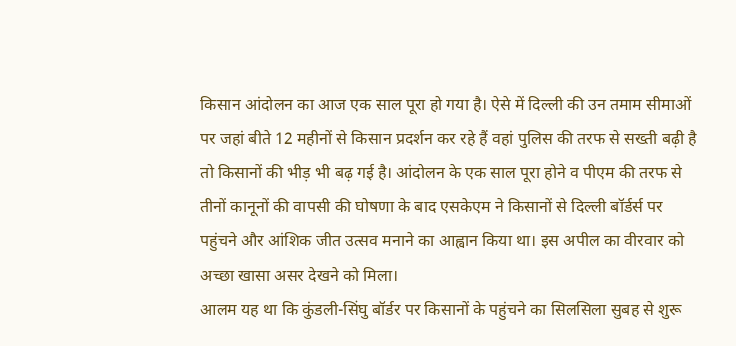किसान आंदोलन का आज एक साल पूरा हो गया है। ऐसे में दिल्ली की उन तमाम सीमाओं पर जहां बीते 12 महीनों से किसान प्रदर्शन कर रहे हैं वहां पुलिस की तरफ से सख्ती बढ़ी है तो किसानों की भीड़ भी बढ़ गई है। आंदोलन के एक साल पूरा होने व पीएम की तरफ से तीनों कानूनों की वापसी की घोषणा के बाद एसकेएम ने किसानों से दिल्ली बॉर्डर्स पर पहुंचने और आंशिक जीत उत्सव मनाने का आह्वान किया था। इस अपील का वीरवार को अच्छा खासा असर देखने को मिला।
आलम यह था कि कुंडली-सिंघु बॉर्डर पर किसानों के पहुंचने का सिलसिला सुबह से शुरू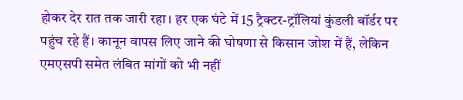होकर देर रात तक जारी रहा। हर एक घंटे में 15 ट्रैक्टर-ट्रॉलियां कुंडली बॉर्डर पर पहुंच रहे हैं। कानून वापस लिए जाने की घोषणा से किसान जोश में हैं, लेकिन एमएसपी समेत लंबित मांगों को भी नहीं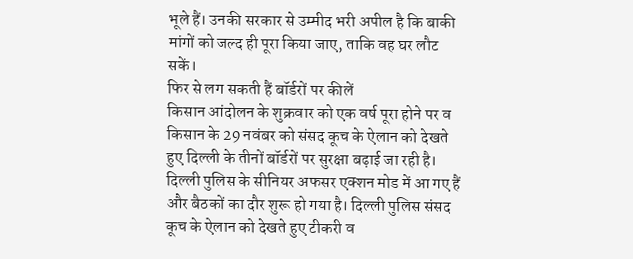भूले हैं। उनकी सरकार से उम्मीद भरी अपील है कि बाकी मांगों को जल्द ही पूरा किया जाए, ताकि वह घर लौट सकें।
फिर से लग सकती हैं बॉर्डरों पर कीलें
किसान आंदोलन के शुक्रवार को एक वर्ष पूरा होने पर व किसान के 29 नवंबर को संसद कूच के ऐलान को देखते हुए दिल्ली के तीनों बॉर्डरों पर सुरक्षा बढ़ाई जा रही है। दिल्ली पुलिस के सीनियर अफसर एक्शन मोड में आ गए हैं और बैठकों का दौर शुरू हो गया है। दिल्ली पुलिस संसद कूच के ऐलान को देखते हुए टीकरी व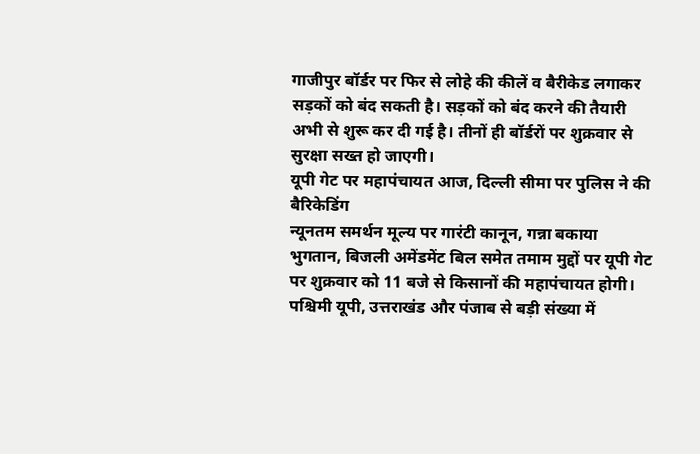गाजीपुर बॉर्डर पर फिर से लोहे की कीलें व बैरीकेड लगाकर सड़कों को बंद सकती है। सड़कों को बंद करने की तैयारी अभी से शुरू कर दी गई है। तीनों ही बॉर्डरों पर शुक्रवार से सुरक्षा सख्त हो जाएगी।
यूपी गेट पर महापंचायत आज, दिल्ली सीमा पर पुलिस ने की बैरिकेडिंग
न्यूनतम समर्थन मूल्य पर गारंटी कानून, गन्ना बकाया भुगतान, बिजली अमेंडमेंट बिल समेत तमाम मुद्दों पर यूपी गेट पर शुक्रवार को 11 बजे से किसानों की महापंचायत होगी। पश्चिमी यूपी, उत्तराखंड और पंजाब से बड़ी संख्या में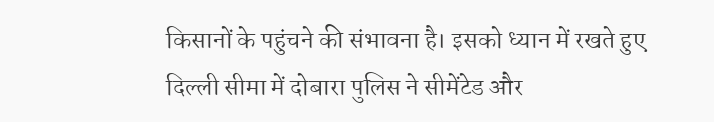किसानों के पहुंचने की संभावना है। इसको ध्यान में रखते हुए दिल्ली सीमा में दोबारा पुलिस ने सीमेंटेड और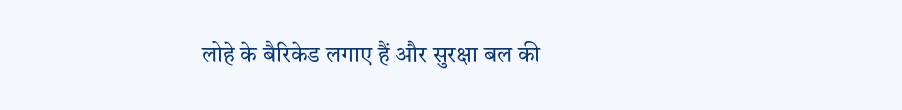लोहे के बैरिकेड लगाए हैं और सुरक्षा बल की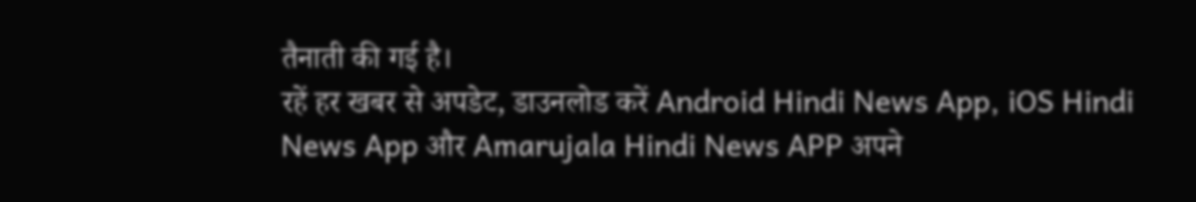तैनाती की गई है।
रहें हर खबर से अपडेट, डाउनलोड करें Android Hindi News App, iOS Hindi News App और Amarujala Hindi News APP अपने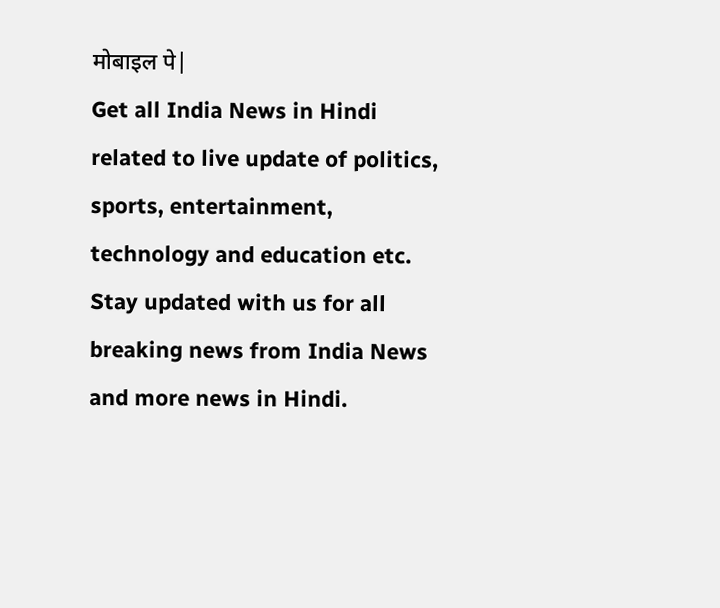मोबाइल पे|
Get all India News in Hindi related to live update of politics, sports, entertainment, technology and education etc. Stay updated with us for all breaking news from India News and more news in Hindi.